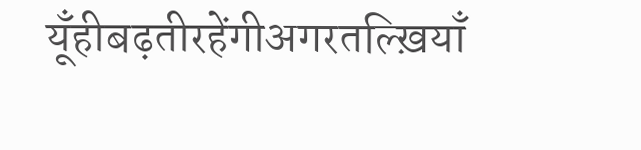यूँहीबढ़तीरहेंगीअगरतल्ख़ियाँ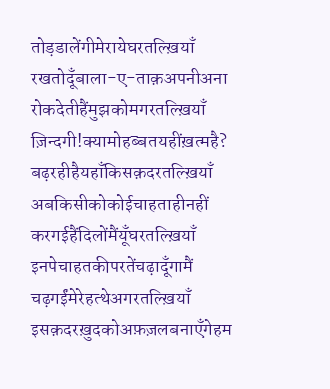तोड़डालेंगीमेरायेघरतल्ख़ियाँ
रखतोदूँबाला-ए-ताक़अपनीअना
रोकदेतीहैंमुझकोमगरतल्ख़ियाँ
ज़िन्दगी!क्यामोहब्बतयहींख़त्महै?
बढ़रहीहैयहाँकिसक़दरतल्ख़ियाँ
अबकिसीकोकोईचाहताहीनहीं
करगईहैंदिलोंमैंयूँघरतल्ख़ियाँ
इनपेचाहतकीपरतेंचढ़ादूँगामैं
चढ़गईंमेरेहत्थेअगरतल्ख़ियाँ
इसक़दरख़ुदकोअफ़ज़लबनाएँगेहम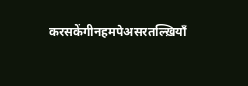करसकेंगीनहमपेअसरतल्ख़ियाँ